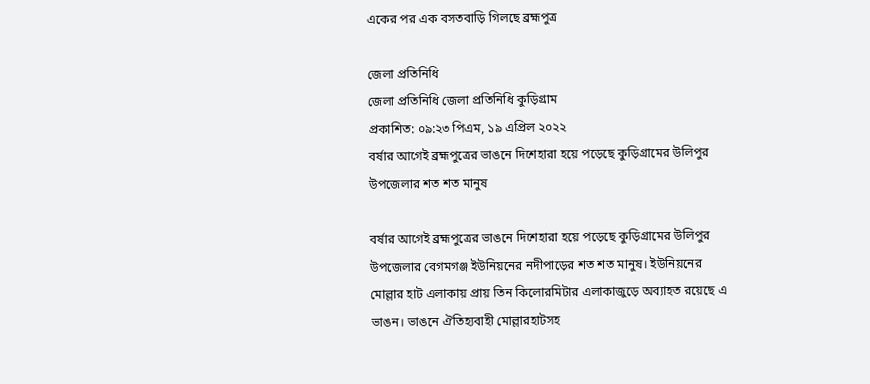একের পর এক বসতবাড়ি গিলছে ব্রহ্মপুত্র

জেলা প্রতিনিধি
জেলা প্রতিনিধি জেলা প্রতিনিধি কুড়িগ্রাম
প্রকাশিত: ০৯:২৩ পিএম, ১৯ এপ্রিল ২০২২
বর্ষার আগেই ব্রহ্মপুত্রের ভাঙনে দিশেহারা হয়ে পড়েছে কুড়িগ্রামের উলিপুর উপজেলার শত শত মানুষ

বর্ষার আগেই ব্রহ্মপুত্রের ভাঙনে দিশেহারা হয়ে পড়েছে কুড়িগ্রামের উলিপুর উপজেলার বেগমগঞ্জ ইউনিয়নের নদীপাড়ের শত শত মানুষ। ইউনিয়নের মোল্লার হাট এলাকায় প্রায় তিন কিলোরমিটার এলাকাজুড়ে অব্যাহত রয়েছে এ ভাঙন। ভাঙনে ঐতিহ্যবাহী মোল্লারহাটসহ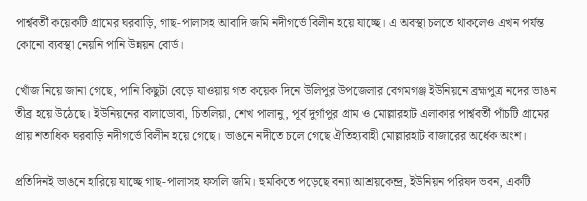পার্শ্ববর্তী কয়েকটি গ্রামের ঘরবাড়ি, গাছ-পালাসহ আবাদি জমি নদীগর্ভে বিলীন হয়ে যাচ্ছে। এ অবস্থা চলতে থাকলেও এখন পর্যন্ত কোনো ব্যবস্থা নেয়নি পানি উন্নয়ন বোর্ড।

খোঁজ নিয়ে জানা গেছে, পানি কিছুটা বেড়ে যাওয়ায় গত কয়েক দিনে উলিপুর উপজেলার বেগমগঞ্জ ইউনিয়নে ব্রহ্মপুত্র নদের ভাঙন তীব্র হয়ে উঠেছে। ইউনিয়নের বালাডোবা, চিতলিয়া, শেখ পালানু, পূর্ব দুর্গাপুর গ্রাম ও মোল্লারহাট এলাকার পার্শ্ববর্তী পাঁচটি গ্রামের প্রায় শতাধিক ঘরবাড়ি নদীগর্ভে বিলীন হয়ে গেছে। ভাঙনে নদীতে চলে গেছে ঐতিহ্যবাহী মোল্লারহাট বাজারের অর্ধেক অংশ।

প্রতিদিনই ভাঙনে হারিয়ে যাচ্ছে গাছ-পালাসহ ফসলি জমি। হুমকিতে পড়েছে বন্যা আশ্রয়কেন্দ্র, ইউনিয়ন পরিষদ ভবন, একটি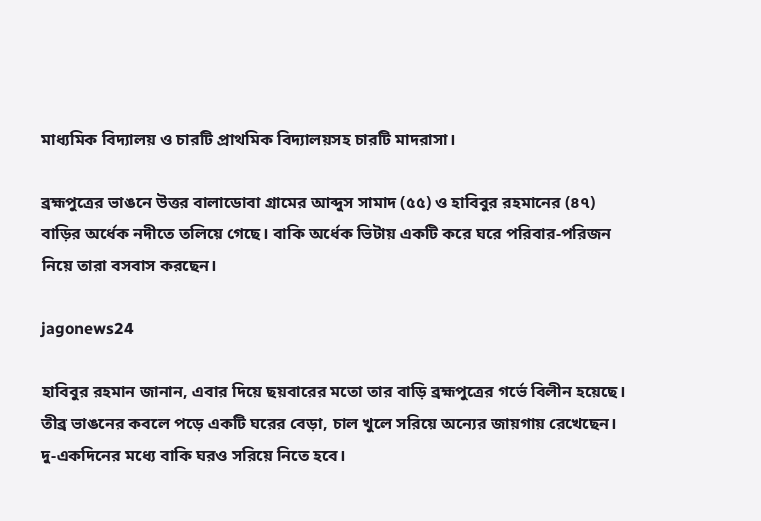মাধ্যমিক বিদ্যালয় ও চারটি প্রাথমিক বিদ্যালয়সহ চারটি মাদরাসা।

ব্রহ্মপুত্রের ভাঙনে উত্তর বালাডোবা গ্রামের আব্দুস সামাদ (৫৫) ও হাবিবুর রহমানের (৪৭) বাড়ির অর্ধেক নদীতে তলিয়ে গেছে। বাকি অর্ধেক ভিটায় একটি করে ঘরে পরিবার-পরিজন নিয়ে তারা বসবাস করছেন।

jagonews24

হাবিবুর রহমান জানান, এবার দিয়ে ছয়বারের মতো তার বাড়ি ব্রহ্মপুত্রের গর্ভে বিলীন হয়েছে। তীব্র ভাঙনের কবলে পড়ে একটি ঘরের বেড়া, চাল খুলে সরিয়ে অন্যের জায়গায় রেখেছেন। দু-একদিনের মধ্যে বাকি ঘরও সরিয়ে নিতে হবে।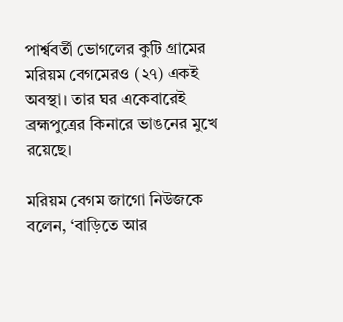পার্শ্ববর্তী ভোগলের কুটি গ্রামের মরিয়ম বেগমেরও (২৭) একই অবস্থা। তার ঘর একেবারেই ব্রহ্মপুত্রের কিনারে ভাঙনের মুখে রয়েছে।

মরিয়ম বেগম জাগো নিউজকে বলেন, ‘বাড়িতে আর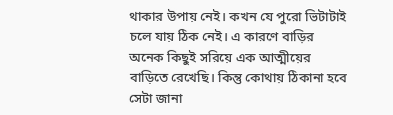থাকার উপায় নেই। কখন যে পুরো ভিটাটাই চলে যায় ঠিক নেই। এ কারণে বাড়ির অনেক কিছুই সরিয়ে এক আত্মীয়ের বাড়িতে রেখেছি। কিন্তু কোথায় ঠিকানা হবে সেটা জানা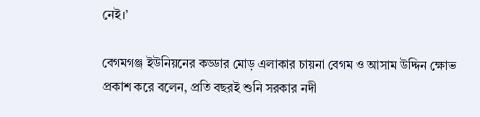নেই।’

বেগমগঞ্জ ইউনিয়নের কড্ডার মোড় এলাকার চায়না বেগম ও আসাম উদ্দিন ক্ষোভ প্রকাশ করে বলেন, প্রতি বছরই শুনি সরকার নদী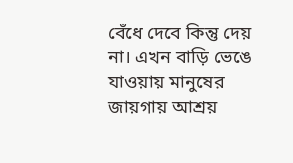বেঁধে দেবে কিন্তু দেয় না। এখন বাড়ি ভেঙে যাওয়ায় মানুষের জায়গায় আশ্রয়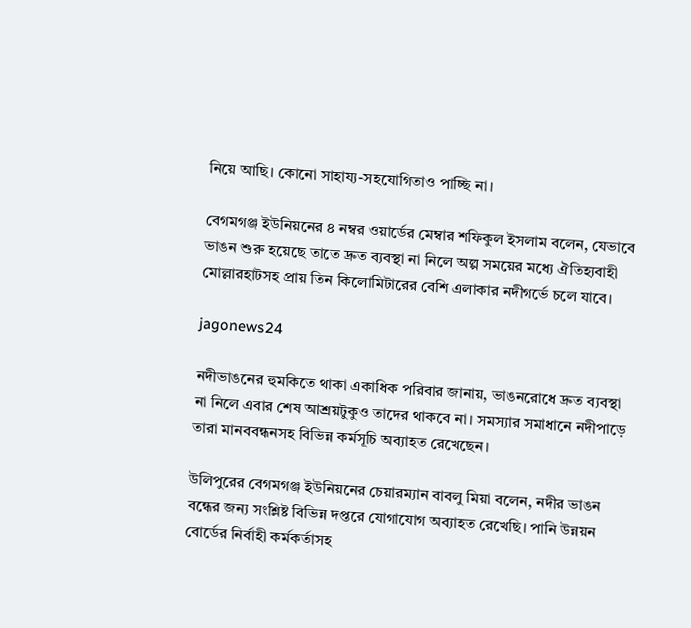নিয়ে আছি। কোনো সাহায্য-সহযোগিতাও পাচ্ছি না।

বেগমগঞ্জ ইউনিয়নের ৪ নম্বর ওয়ার্ডের মেম্বার শফিকুল ইসলাম বলেন, যেভাবে ভাঙন শুরু হয়েছে তাতে দ্রুত ব্যবস্থা না নিলে অল্প সময়ের মধ্যে ঐতিহ্যবাহী মোল্লারহাটসহ প্রায় তিন কিলোমিটারের বেশি এলাকার নদীগর্ভে চলে যাবে।

jagonews24

নদীভাঙনের হুমকিতে থাকা একাধিক পরিবার জানায়, ভাঙনরোধে দ্রুত ব্যবস্থা না নিলে এবার শেষ আশ্রয়টুকুও তাদের থাকবে না। সমস্যার সমাধানে নদীপাড়ে তারা মানববন্ধনসহ বিভিন্ন কর্মসূচি অব্যাহত রেখেছেন।

উলিপুরের বেগমগঞ্জ ইউনিয়নের চেয়ারম্যান বাবলু মিয়া বলেন, নদীর ভাঙন বন্ধের জন্য সংশ্লিষ্ট বিভিন্ন দপ্তরে যোগাযোগ অব্যাহত রেখেছি। পানি উন্নয়ন বোর্ডের নির্বাহী কর্মকর্তাসহ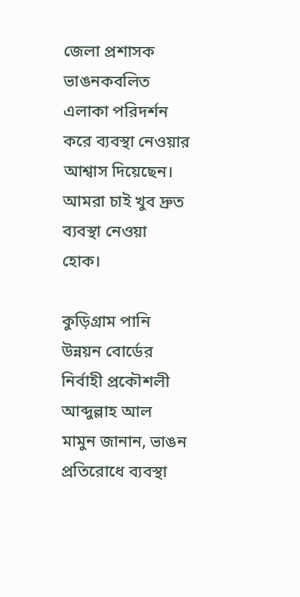জেলা প্রশাসক ভাঙনকবলিত এলাকা পরিদর্শন করে ব্যবস্থা নেওয়ার আশ্বাস দিয়েছেন। আমরা চাই খুব দ্রুত ব্যবস্থা নেওয়া হোক।

কুড়িগ্রাম পানি উন্নয়ন বোর্ডের নির্বাহী প্রকৌশলী আব্দুল্লাহ আল মামুন জানান, ভাঙন প্রতিরোধে ব্যবস্থা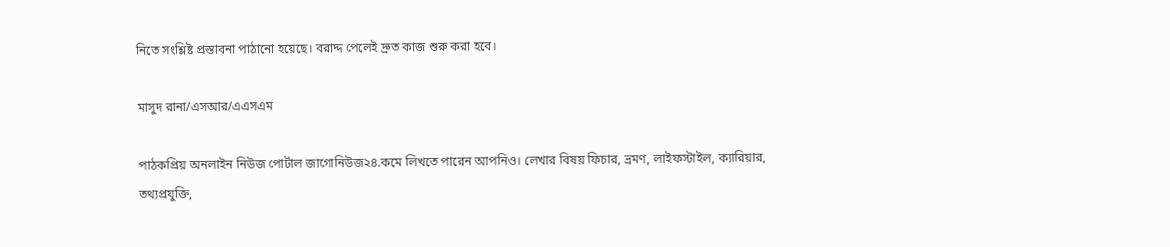নিতে সংশ্লিষ্ট প্রস্তাবনা পাঠানো হয়েছে। বরাদ্দ পেলেই দ্রুত কাজ শুরু করা হবে।

মাসুদ রানা/এসআর/এএসএম

পাঠকপ্রিয় অনলাইন নিউজ পোর্টাল জাগোনিউজ২৪.কমে লিখতে পারেন আপনিও। লেখার বিষয় ফিচার, ভ্রমণ, লাইফস্টাইল, ক্যারিয়ার, তথ্যপ্রযুক্তি,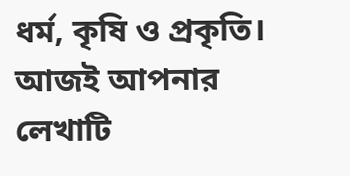ধর্ম, কৃষি ও প্রকৃতি। আজই আপনার লেখাটি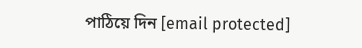পাঠিয়ে দিন [email protected]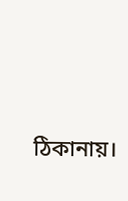ঠিকানায়।